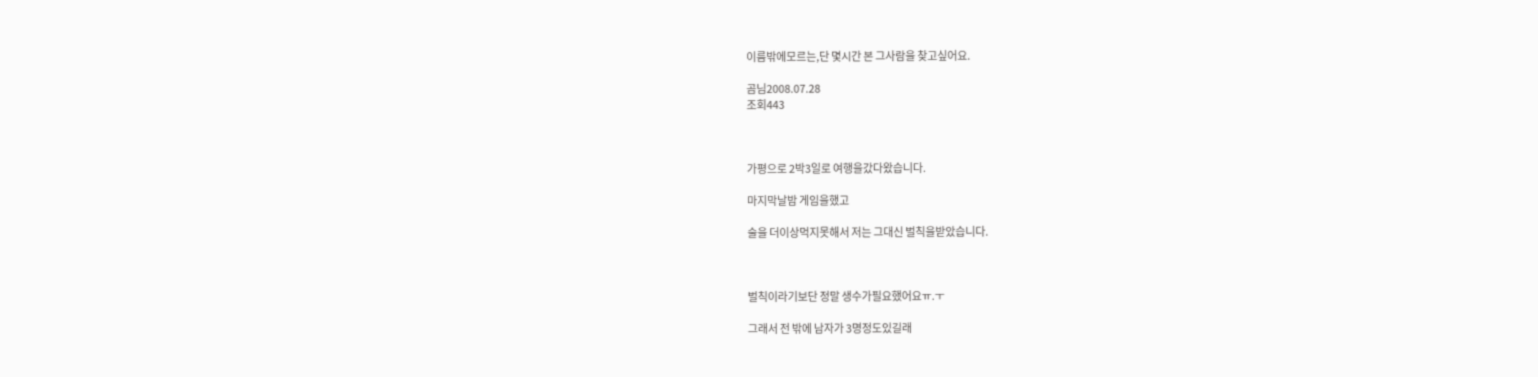이름밖에모르는,단 몇시간 본 그사람을 찾고싶어요.

곰님2008.07.28
조회443



가평으로 2박3일로 여행을갔다왔습니다.

마지막날밤 게임을했고

술을 더이상먹지못해서 저는 그대신 벌칙을받았습니다.



벌칙이라기보단 정말 생수가필요했어요ㅠ.ㅜ

그래서 전 밖에 남자가 3명정도있길래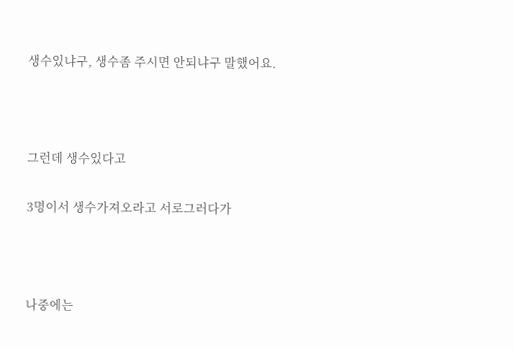생수있냐구, 생수좀 주시면 안되냐구 말했어요.



그런데 생수있다고

3명이서 생수가져오라고 서로그러다가



나중에는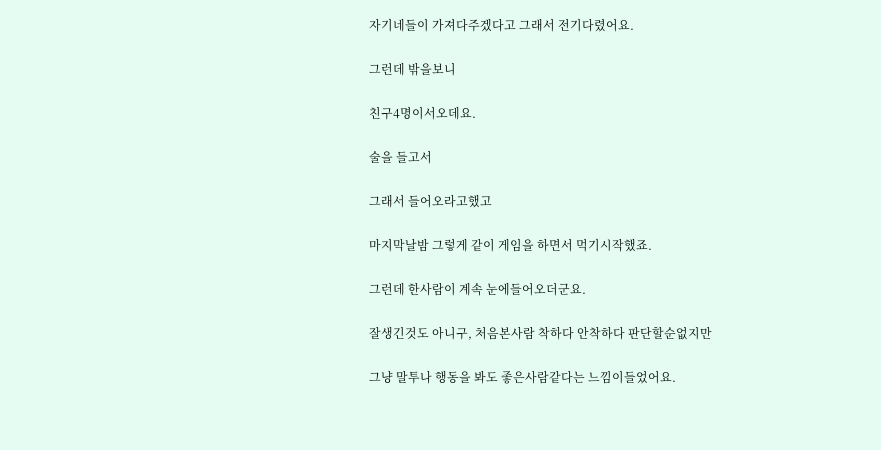자기네들이 가져다주겠다고 그래서 전기다렸어요.

그런데 밖을보니

친구4명이서오데요.

술을 들고서

그래서 들어오라고했고

마지막날밤 그렇게 같이 게임을 하면서 먹기시작했죠.

그런데 한사람이 계속 눈에들어오더군요.

잘생긴것도 아니구, 처음본사람 착하다 안착하다 판단할순없지만

그냥 말투나 행동을 봐도 좋은사람같다는 느낌이들었어요.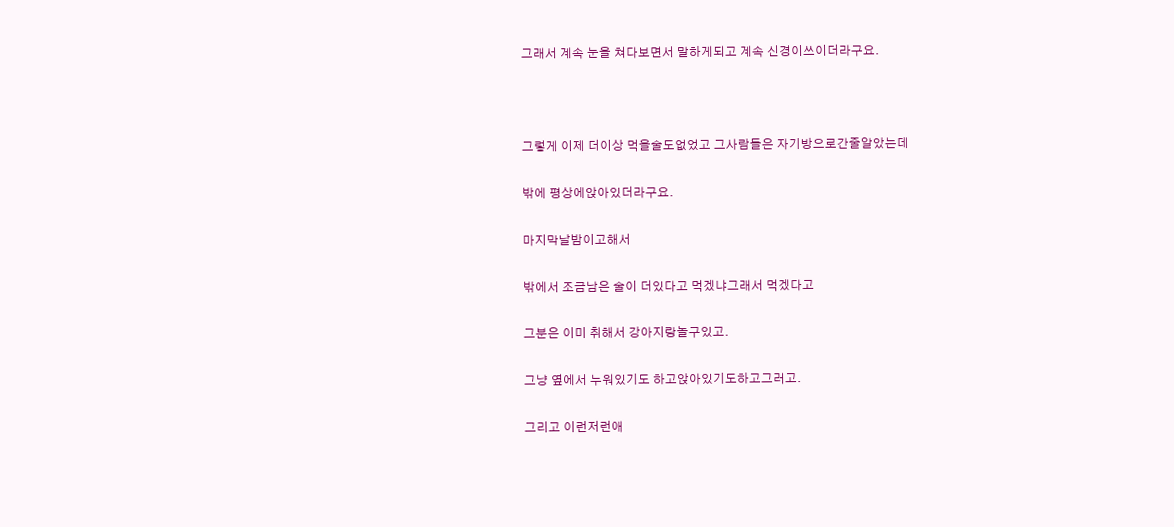그래서 계속 눈을 쳐다보면서 말하게되고 계속 신경이쓰이더라구요.



그렇게 이제 더이상 먹을술도없었고 그사람들은 자기방으로간줄알았는데

밖에 평상에앉아있더라구요.

마지막날밤이고해서

밖에서 조금남은 술이 더있다고 먹겠냐그래서 먹겠다고

그분은 이미 취해서 강아지랑놀구있고.

그냥 옆에서 누워있기도 하고앉아있기도하고그러고.

그리고 이런저런애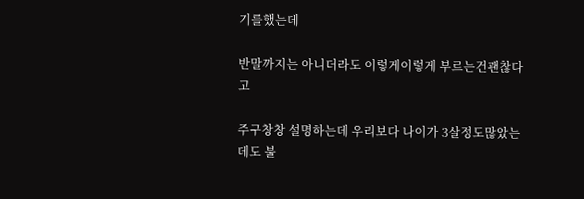기를했는데

반말까지는 아니더라도 이렇게이렇게 부르는건괜찮다고

주구창창 설명하는데 우리보다 나이가 3살정도많았는데도 불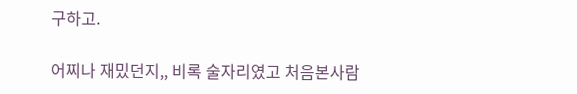구하고.

어찌나 재밌던지,, 비록 술자리였고 처음본사람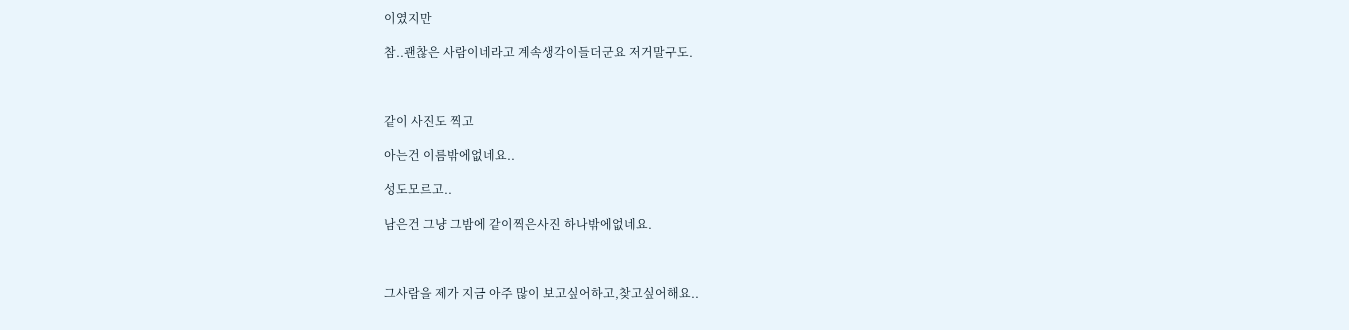이였지만

참..괜찮은 사람이네라고 계속생각이들더군요 저거말구도.



같이 사진도 찍고

아는건 이름밖에없네요..

성도모르고..

남은건 그냥 그밤에 같이찍은사진 하나밖에없네요.



그사람을 제가 지금 아주 많이 보고싶어하고,찾고싶어해요..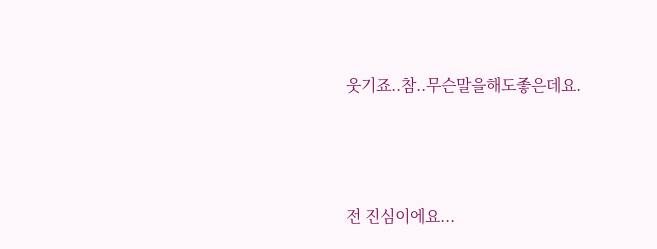웃기죠..참..무슨말을해도좋은데요.



전 진심이에요...